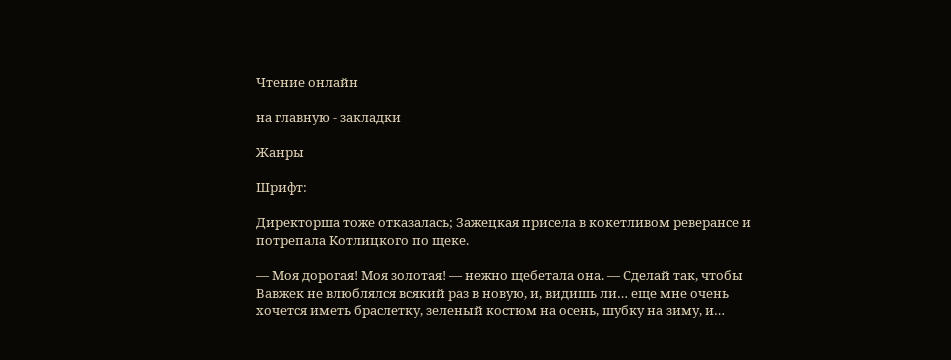Чтение онлайн

на главную - закладки

Жанры

Шрифт:

Директорша тоже отказалась; Зажецкая присела в кокетливом реверансе и потрепала Котлицкого по щеке.

— Моя дорогая! Моя золотая! — нежно щебетала она. — Сделай так, чтобы Вавжек не влюблялся всякий раз в новую, и, видишь ли… еще мне очень хочется иметь браслетку, зеленый костюм на осень, шубку на зиму, и…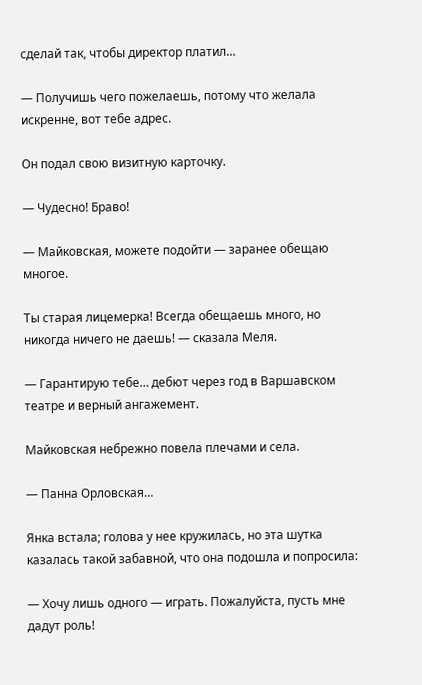сделай так, чтобы директор платил…

— Получишь чего пожелаешь, потому что желала искренне, вот тебе адрес.

Он подал свою визитную карточку.

— Чудесно! Браво!

— Майковская, можете подойти — заранее обещаю многое.

Ты старая лицемерка! Всегда обещаешь много, но никогда ничего не даешь! — сказала Меля.

— Гарантирую тебе… дебют через год в Варшавском театре и верный ангажемент.

Майковская небрежно повела плечами и села.

— Панна Орловская…

Янка встала; голова у нее кружилась, но эта шутка казалась такой забавной, что она подошла и попросила:

— Хочу лишь одного — играть. Пожалуйста, пусть мне дадут роль!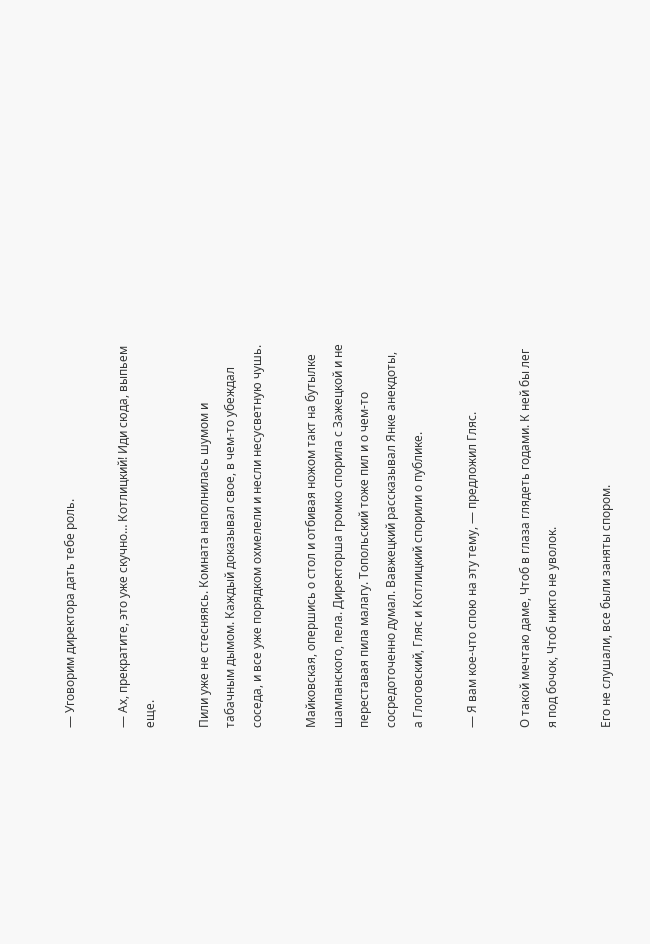— Уговорим директора дать тебе роль.

— Ах, прекратите, это уже скучно… Котлицкий! Иди сюда, выпьем еще.

Пили уже не стесняясь. Комната наполнилась шумом и табачным дымом. Каждый доказывал свое, в чем-то убеждал соседа, и все уже порядком охмелели и несли несусветную чушь.

Майковская, опершись о стол и отбивая ножом такт на бутылке шампанского, пела. Директорша громко спорила с Зажецкой и не переставая пила малагу. Топольский тоже пил и о чем-то сосредоточенно думал. Вавжецкий рассказывал Янке анекдоты, а Глоговский, Гляс и Котлицкий спорили о публике.

— Я вам кое-что спою на эту тему, — предложил Гляс.

О такой мечтаю даме, Чтоб в глаза глядеть годами. К ней бы лег я под бочок, Чтоб никто не уволок.

Его не слушали, все были заняты спором.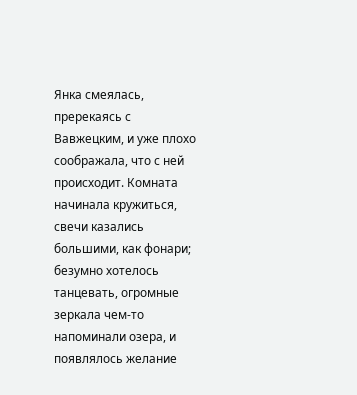Янка смеялась, пререкаясь с Вавжецким, и уже плохо соображала, что с ней происходит. Комната начинала кружиться, свечи казались большими, как фонари; безумно хотелось танцевать, огромные зеркала чем-то напоминали озера, и появлялось желание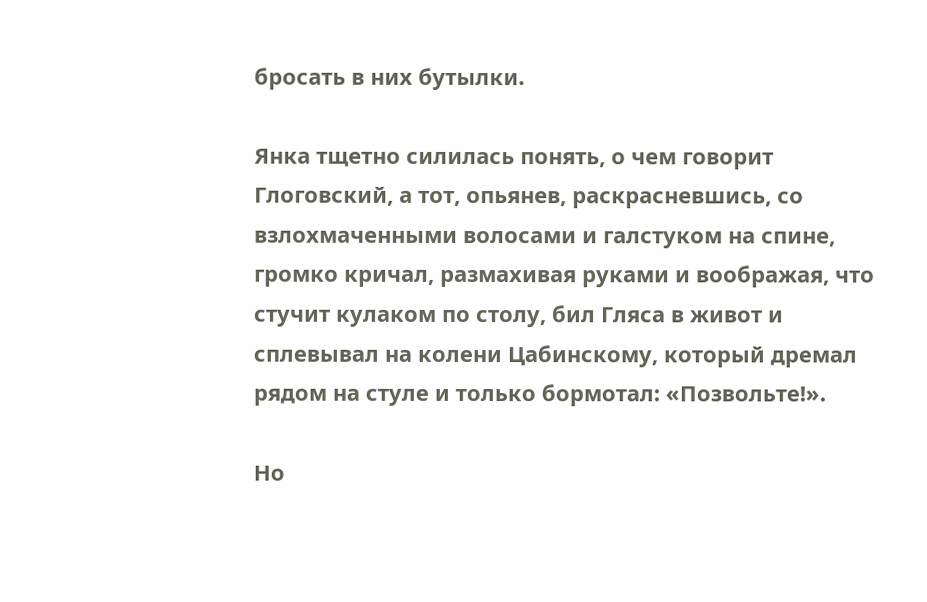бросать в них бутылки.

Янка тщетно силилась понять, о чем говорит Глоговский, а тот, опьянев, раскрасневшись, со взлохмаченными волосами и галстуком на спине, громко кричал, размахивая руками и воображая, что стучит кулаком по столу, бил Гляса в живот и сплевывал на колени Цабинскому, который дремал рядом на стуле и только бормотал: «Позвольте!».

Но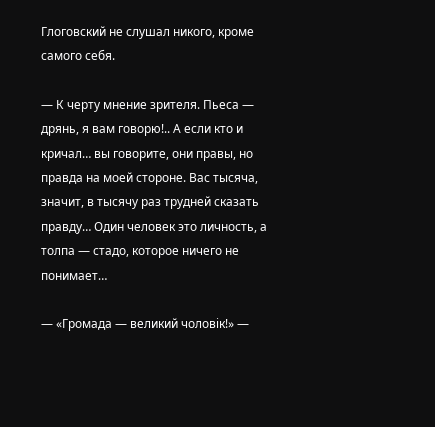Глоговский не слушал никого, кроме самого себя.

— К черту мнение зрителя. Пьеса — дрянь, я вам говорю!.. А если кто и кричал… вы говорите, они правы, но правда на моей стороне. Вас тысяча, значит, в тысячу раз трудней сказать правду… Один человек это личность, а толпа — стадо, которое ничего не понимает…

— «Громада — великий чоловiк!» —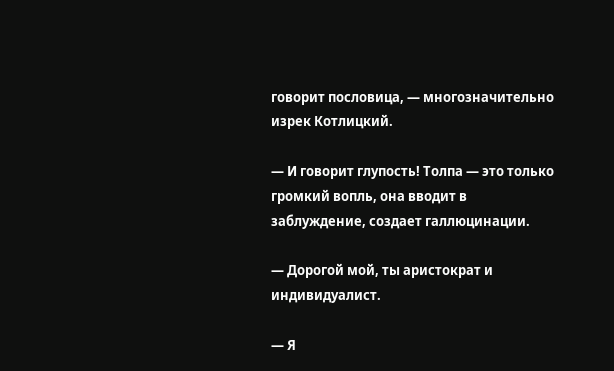говорит пословица, — многозначительно изрек Котлицкий.

— И говорит глупость! Толпа — это только громкий вопль, она вводит в заблуждение, создает галлюцинации.

— Дорогой мой, ты аристократ и индивидуалист.

— Я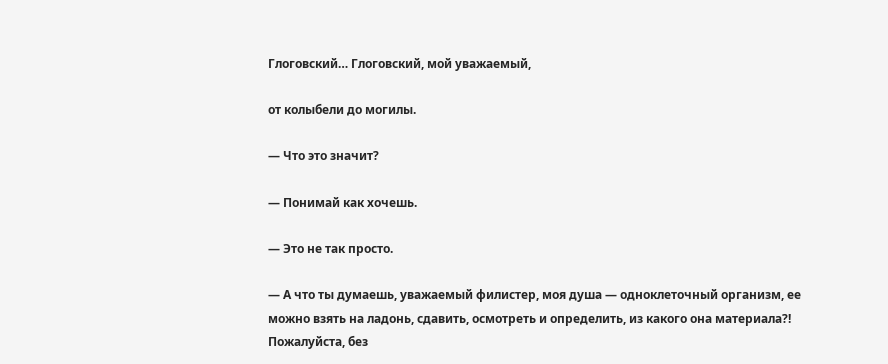Глоговский… Глоговский, мой уважаемый,

от колыбели до могилы.

— Что это значит?

— Понимай как хочешь.

— Это не так просто.

— А что ты думаешь, уважаемый филистер, моя душа — одноклеточный организм, ее можно взять на ладонь, сдавить, осмотреть и определить, из какого она материала?! Пожалуйста, без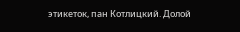этикеток, пан Котлицкий. Долой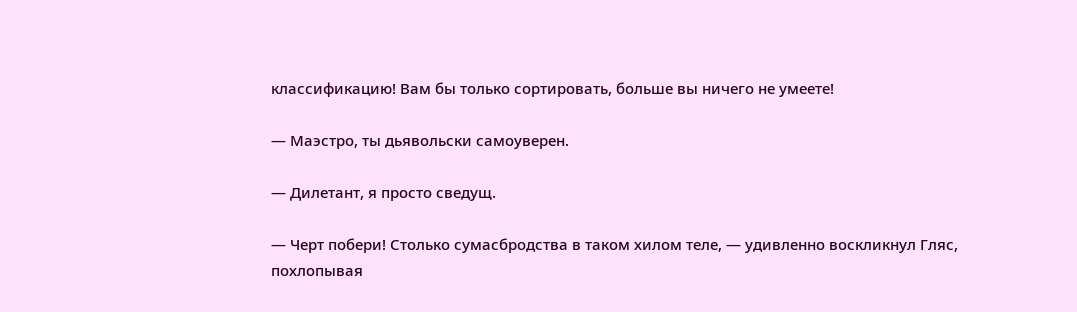классификацию! Вам бы только сортировать, больше вы ничего не умеете!

— Маэстро, ты дьявольски самоуверен.

— Дилетант, я просто сведущ.

— Черт побери! Столько сумасбродства в таком хилом теле, — удивленно воскликнул Гляс, похлопывая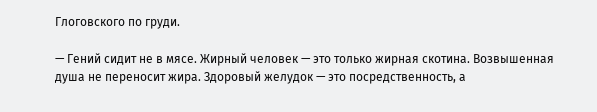Глоговского по груди.

— Гений сидит не в мясе. Жирный человек — это только жирная скотина. Возвышенная душа не переносит жира. Здоровый желудок — это посредственность, а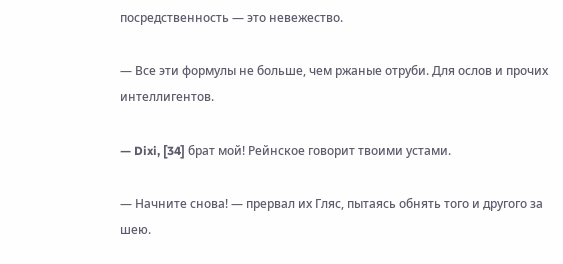посредственность — это невежество.

— Все эти формулы не больше, чем ржаные отруби. Для ослов и прочих интеллигентов.

— Dixi, [34] брат мой! Рейнское говорит твоими устами.

— Начните снова! — прервал их Гляс, пытаясь обнять того и другого за шею.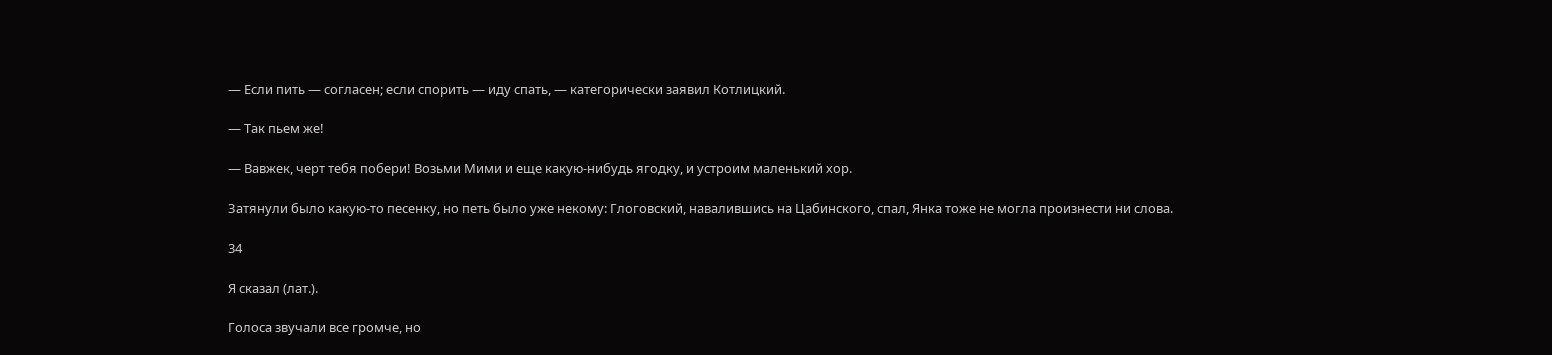— Если пить — согласен; если спорить — иду спать, — категорически заявил Котлицкий.

— Так пьем же!

— Вавжек, черт тебя побери! Возьми Мими и еще какую-нибудь ягодку, и устроим маленький хор.

Затянули было какую-то песенку, но петь было уже некому: Глоговский, навалившись на Цабинского, спал, Янка тоже не могла произнести ни слова.

34

Я сказал (лат.).

Голоса звучали все громче, но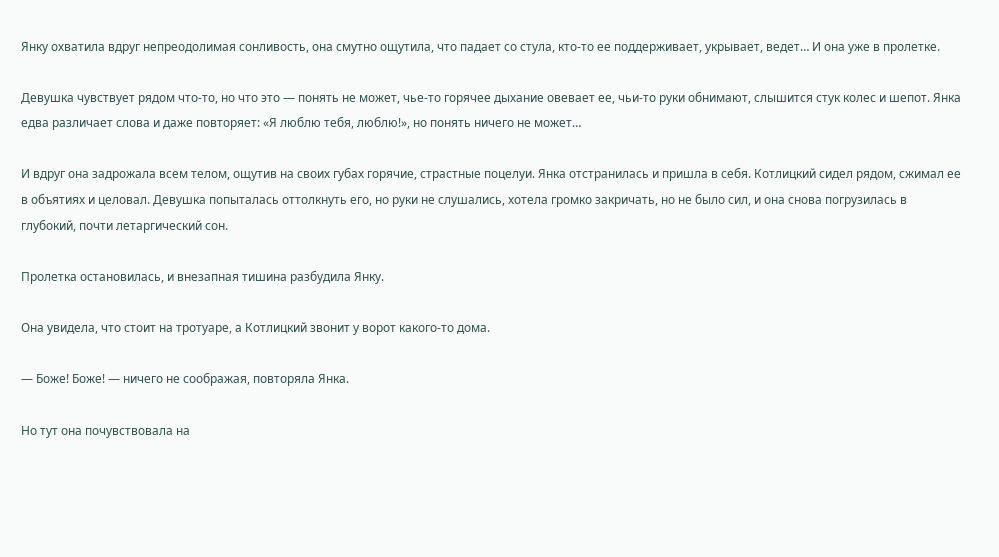Янку охватила вдруг непреодолимая сонливость, она смутно ощутила, что падает со стула, кто-то ее поддерживает, укрывает, ведет… И она уже в пролетке.

Девушка чувствует рядом что-то, но что это — понять не может, чье-то горячее дыхание овевает ее, чьи-то руки обнимают, слышится стук колес и шепот. Янка едва различает слова и даже повторяет: «Я люблю тебя, люблю!», но понять ничего не может…

И вдруг она задрожала всем телом, ощутив на своих губах горячие, страстные поцелуи. Янка отстранилась и пришла в себя. Котлицкий сидел рядом, сжимал ее в объятиях и целовал. Девушка попыталась оттолкнуть его, но руки не слушались, хотела громко закричать, но не было сил, и она снова погрузилась в глубокий, почти летаргический сон.

Пролетка остановилась, и внезапная тишина разбудила Янку.

Она увидела, что стоит на тротуаре, а Котлицкий звонит у ворот какого-то дома.

— Боже! Боже! — ничего не соображая, повторяла Янка.

Но тут она почувствовала на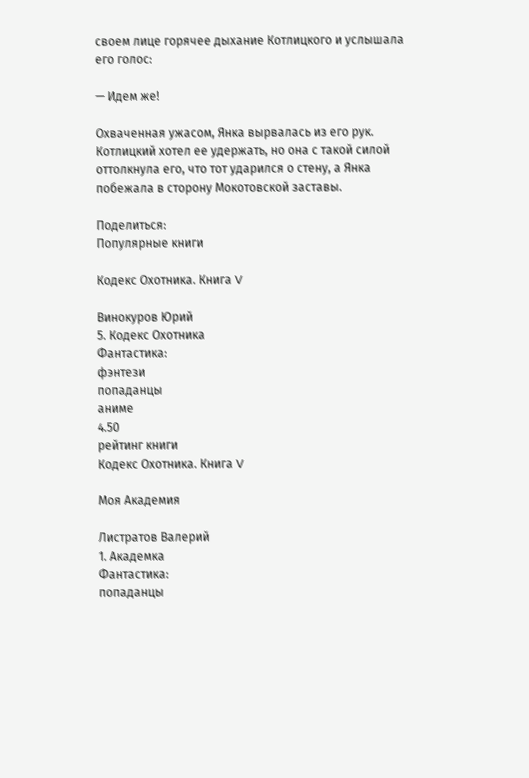своем лице горячее дыхание Котлицкого и услышала его голос:

— Идем же!

Охваченная ужасом, Янка вырвалась из его рук. Котлицкий хотел ее удержать, но она с такой силой оттолкнула его, что тот ударился о стену, а Янка побежала в сторону Мокотовской заставы.

Поделиться:
Популярные книги

Кодекс Охотника. Книга V

Винокуров Юрий
5. Кодекс Охотника
Фантастика:
фэнтези
попаданцы
аниме
4.50
рейтинг книги
Кодекс Охотника. Книга V

Моя Академия

Листратов Валерий
1. Академка
Фантастика:
попаданцы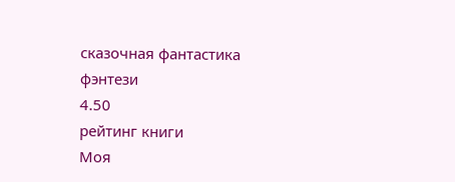сказочная фантастика
фэнтези
4.50
рейтинг книги
Моя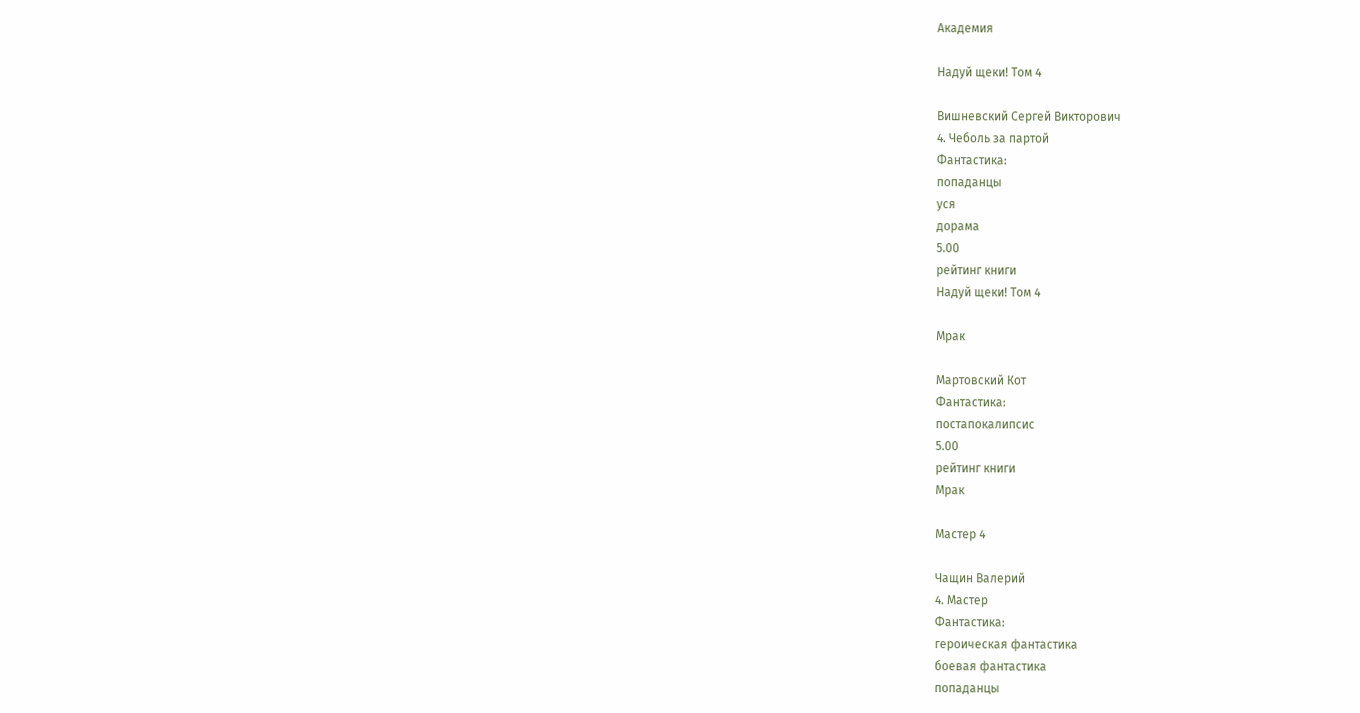Академия

Надуй щеки! Том 4

Вишневский Сергей Викторович
4. Чеболь за партой
Фантастика:
попаданцы
уся
дорама
5.00
рейтинг книги
Надуй щеки! Том 4

Мрак

Мартовский Кот
Фантастика:
постапокалипсис
5.00
рейтинг книги
Мрак

Мастер 4

Чащин Валерий
4. Мастер
Фантастика:
героическая фантастика
боевая фантастика
попаданцы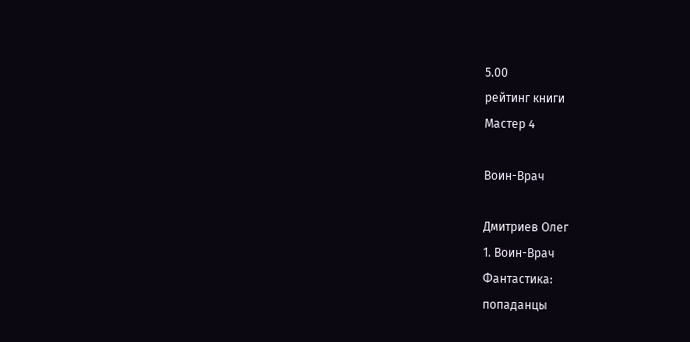5.00
рейтинг книги
Мастер 4

Воин-Врач

Дмитриев Олег
1. Воин-Врач
Фантастика:
попаданцы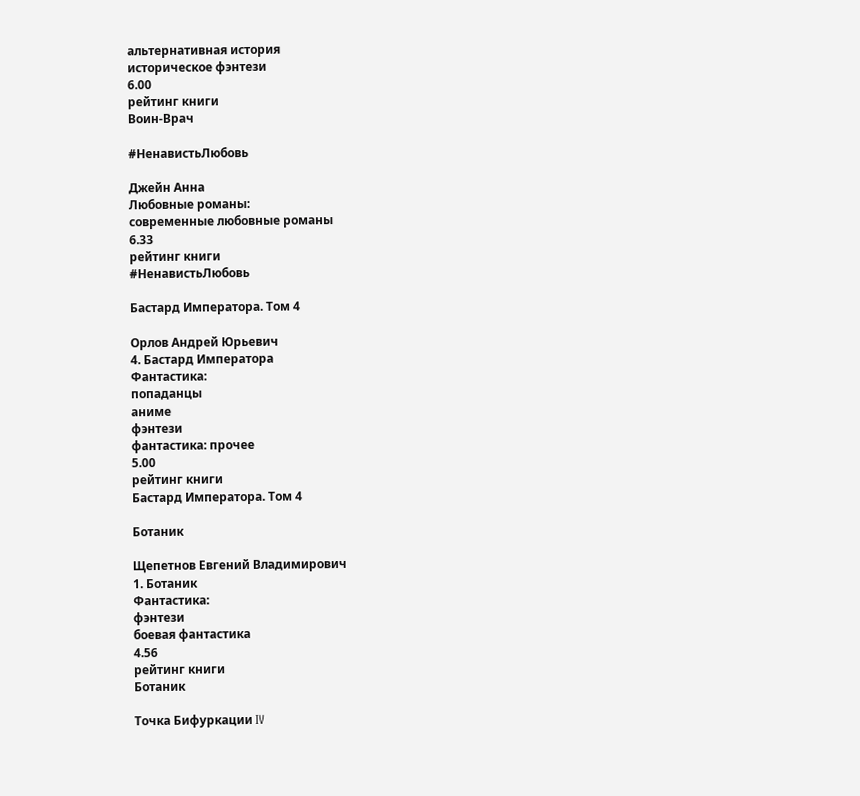альтернативная история
историческое фэнтези
6.00
рейтинг книги
Воин-Врач

#НенавистьЛюбовь

Джейн Анна
Любовные романы:
современные любовные романы
6.33
рейтинг книги
#НенавистьЛюбовь

Бастард Императора. Том 4

Орлов Андрей Юрьевич
4. Бастард Императора
Фантастика:
попаданцы
аниме
фэнтези
фантастика: прочее
5.00
рейтинг книги
Бастард Императора. Том 4

Ботаник

Щепетнов Евгений Владимирович
1. Ботаник
Фантастика:
фэнтези
боевая фантастика
4.56
рейтинг книги
Ботаник

Точка Бифуркации IV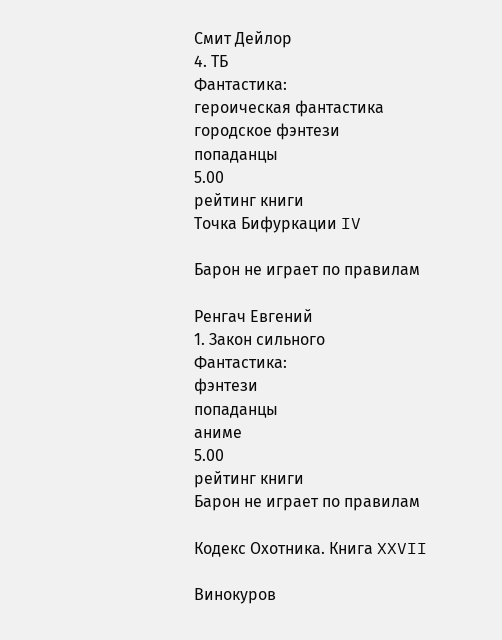Смит Дейлор
4. ТБ
Фантастика:
героическая фантастика
городское фэнтези
попаданцы
5.00
рейтинг книги
Точка Бифуркации IV

Барон не играет по правилам

Ренгач Евгений
1. Закон сильного
Фантастика:
фэнтези
попаданцы
аниме
5.00
рейтинг книги
Барон не играет по правилам

Кодекс Охотника. Книга XXVII

Винокуров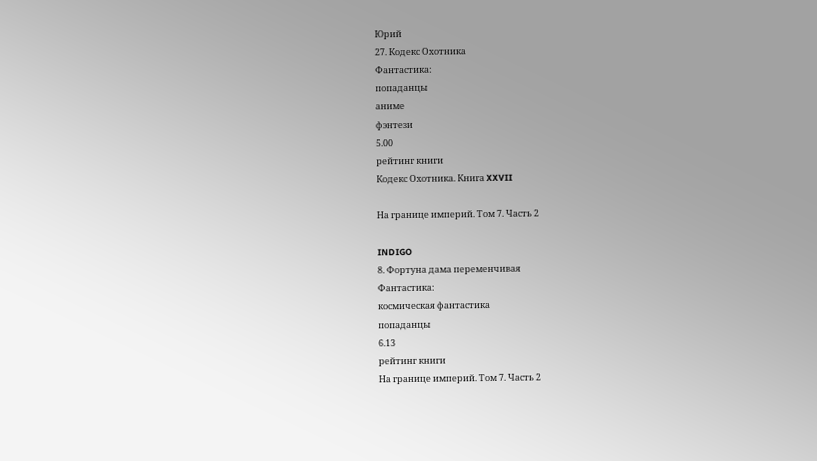Юрий
27. Кодекс Охотника
Фантастика:
попаданцы
аниме
фэнтези
5.00
рейтинг книги
Кодекс Охотника. Книга XXVII

На границе империй. Том 7. Часть 2

INDIGO
8. Фортуна дама переменчивая
Фантастика:
космическая фантастика
попаданцы
6.13
рейтинг книги
На границе империй. Том 7. Часть 2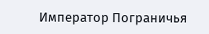Император Пограничья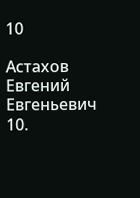10

Астахов Евгений Евгеньевич
10.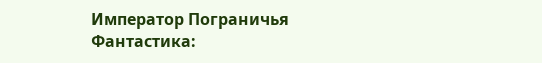Император Пограничья
Фантастика: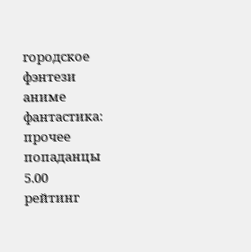городское фэнтези
аниме
фантастика: прочее
попаданцы
5.00
рейтинг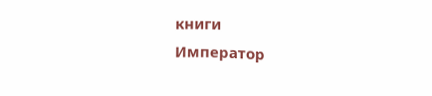книги
Император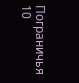Пограничья 10